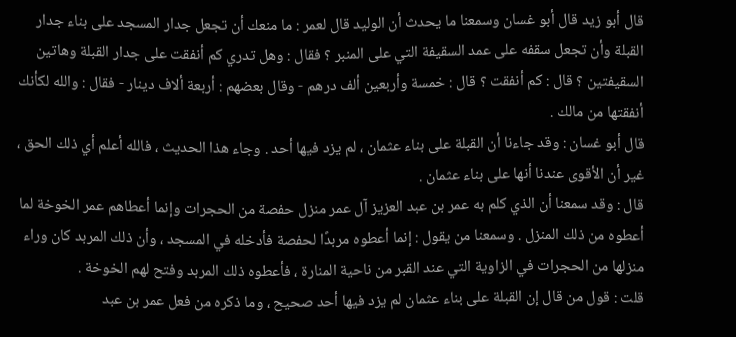قال أبو زيد قال أبو غسان وسمعنا ما يحدث أن الوليد قال لعمر : ما منعك أن تجعل جدار المسجد على بناء جدار القبلة وأن تجعل سقفه على عمد السقيفة التي على المنبر ؟ فقال : وهل تدري كم أنفقت على جدار القبلة وهاتين السقيفتين ؟ قال : كم أنفقت ؟ قال : خمسة وأربعين ألف درهم - وقال بعضهم : أربعة ألاف دينار - فقال : والله لكأنك أنفقتها من مالك .
قال أبو غسان : وقد جاءنا أن القبلة على بناء عثمان ، لم يزد فيها أحد . وجاء هذا الحديث ، فالله أعلم أي ذلك الحق ، غير أن الأقوى عندنا أنها على بناء عثمان .
قال : وقد سمعنا أن الذي كلم به عمر بن عبد العزيز آل عمر منزل حفصة من الحجرات وإنما أعطاهم عمر الخوخة لما أعطوه من ذلك المنزل . وسمعنا من يقول : إنما أعطوه مربدًا لحفصة فأدخله في المسجد ، وأن ذلك المربد كان وراء منزلها من الحجرات في الزاوية التي عند القبر من ناحية المنارة ، فأعطوه ذلك المربد وفتح لهم الخوخة .
قلت : قول من قال إن القبلة على بناء عثمان لم يزد فيها أحد صحيح ، وما ذكره من فعل عمر بن عبد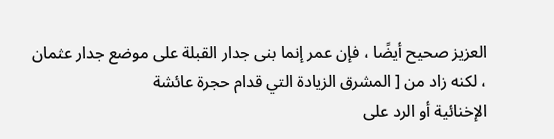العزيز صحيح أيضًا ، فإن عمر إنما بنى جدار القبلة على موضع جدار عثمان ، لكنه زاد من [ المشرق الزيادة التي قدام حجرة عائشة
الإخنائية أو الرد على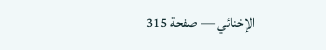الإخنائي — صفحة 315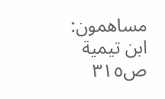مساهمون: ابن تيمية
ص٣١٥